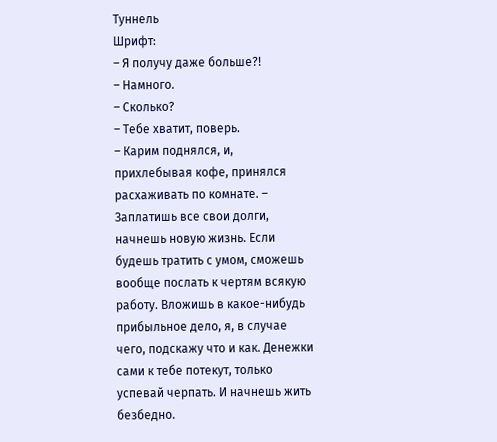Туннель
Шрифт:
– Я получу даже больше?!
– Намного.
– Сколько?
– Тебе хватит, поверь.
– Карим поднялся, и, прихлебывая кофе, принялся расхаживать по комнате. – Заплатишь все свои долги, начнешь новую жизнь. Если будешь тратить с умом, сможешь вообще послать к чертям всякую работу. Вложишь в какое-нибудь прибыльное дело, я, в случае чего, подскажу что и как. Денежки сами к тебе потекут, только успевай черпать. И начнешь жить безбедно.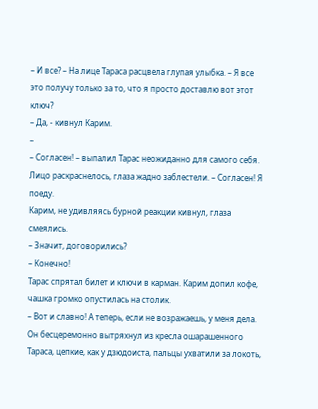– И все? – На лице Тараса расцвела глупая улыбка. – Я все это получу только за то, что я просто доставлю вот этот ключ?
– Да, - кивнул Карим.
–
– Согласен! – выпалил Тарас неожиданно для самого себя. Лицо раскраснелось, глаза жадно заблестели. – Согласен! Я поеду.
Карим, не удивляясь бурной реакции кивнул, глаза смеялись.
– Значит, договорились?
– Конечно!
Тарас спрятал билет и ключи в карман. Карим допил кофе, чашка громко опустилась на столик.
– Вот и славно! А теперь, если не возражаешь, у меня дела.
Он бесцеремонно вытряхнул из кресла ошарашенного Тараса, цепкие, как у дзюдоиста, пальцы ухватили за локоть,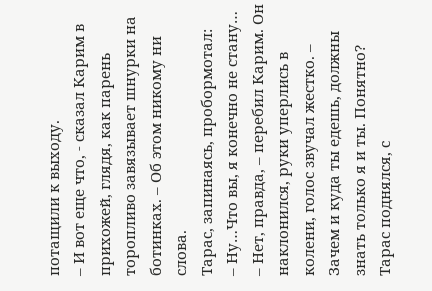потащили к выходу.
– И вот еще что, - сказал Карим в прихожей, глядя, как парень торопливо завязывает шнурки на ботинках. – Об этом никому ни слова.
Тарас, запинаясь, пробормотал:
– Ну…Что вы, я конечно не стану…
– Нет, правда, – перебил Карим. Он наклонился, руки уперлись в колени, голос звучал жестко. – Зачем и куда ты едешь, должны знать только я и ты. Понятно?
Тарас поднялся, с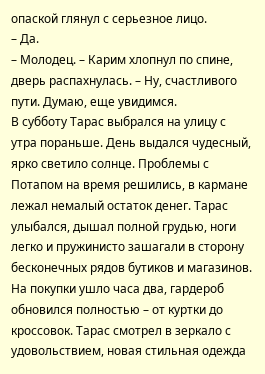опаской глянул с серьезное лицо.
– Да.
– Молодец. – Карим хлопнул по спине, дверь распахнулась. – Ну, счастливого пути. Думаю, еще увидимся.
В субботу Тарас выбрался на улицу с утра пораньше. День выдался чудесный, ярко светило солнце. Проблемы с Потапом на время решились, в кармане лежал немалый остаток денег. Тарас улыбался, дышал полной грудью, ноги легко и пружинисто зашагали в сторону бесконечных рядов бутиков и магазинов.
На покупки ушло часа два, гардероб обновился полностью – от куртки до кроссовок. Тарас смотрел в зеркало с удовольствием, новая стильная одежда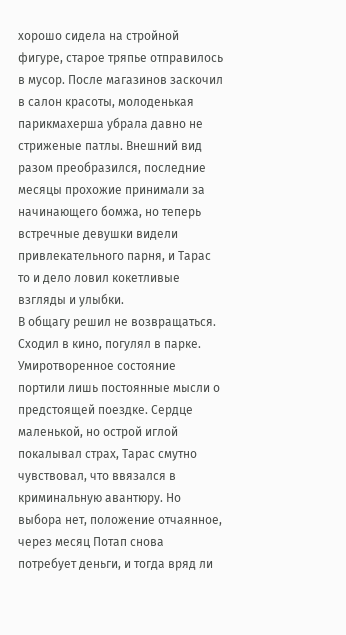хорошо сидела на стройной фигуре, старое тряпье отправилось в мусор. После магазинов заскочил в салон красоты, молоденькая парикмахерша убрала давно не стриженые патлы. Внешний вид разом преобразился, последние месяцы прохожие принимали за начинающего бомжа, но теперь встречные девушки видели привлекательного парня, и Тарас то и дело ловил кокетливые взгляды и улыбки.
В общагу решил не возвращаться. Сходил в кино, погулял в парке. Умиротворенное состояние портили лишь постоянные мысли о предстоящей поездке. Сердце маленькой, но острой иглой покалывал страх, Тарас смутно чувствовал, что ввязался в криминальную авантюру. Но выбора нет, положение отчаянное, через месяц Потап снова потребует деньги, и тогда вряд ли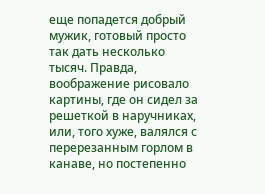еще попадется добрый мужик, готовый просто так дать несколько тысяч. Правда, воображение рисовало картины, где он сидел за решеткой в наручниках, или, того хуже, валялся с перерезанным горлом в канаве, но постепенно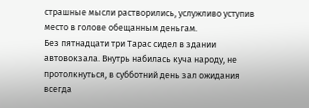страшные мысли растворились, услужливо уступив место в голове обещанным деньгам.
Без пятнадцати три Тарас сидел в здании автовокзала. Внутрь набилась куча народу, не протолкнуться, в субботний день зал ожидания всегда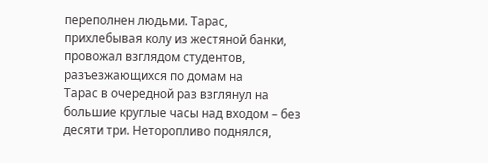переполнен людьми. Тарас, прихлебывая колу из жестяной банки, провожал взглядом студентов, разъезжающихся по домам на
Тарас в очередной раз взглянул на большие круглые часы над входом – без десяти три. Неторопливо поднялся,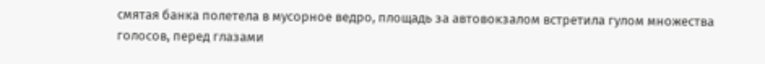смятая банка полетела в мусорное ведро, площадь за автовокзалом встретила гулом множества голосов, перед глазами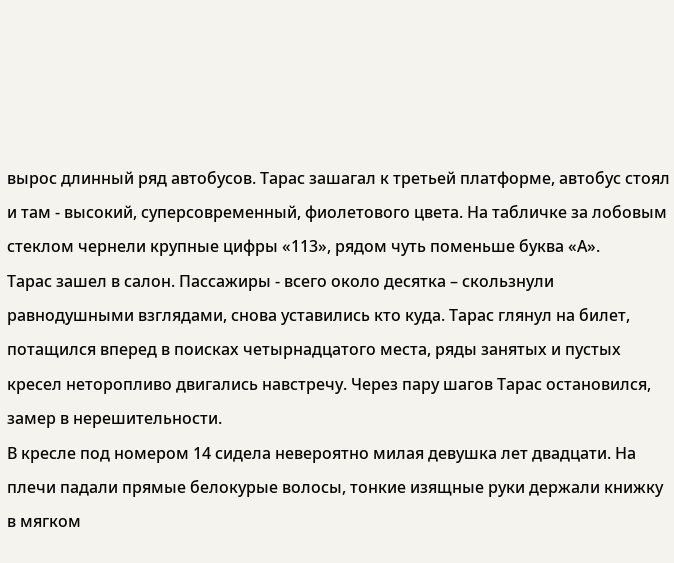вырос длинный ряд автобусов. Тарас зашагал к третьей платформе, автобус стоял и там - высокий, суперсовременный, фиолетового цвета. На табличке за лобовым стеклом чернели крупные цифры «113», рядом чуть поменьше буква «А».
Тарас зашел в салон. Пассажиры - всего около десятка – скользнули равнодушными взглядами, снова уставились кто куда. Тарас глянул на билет, потащился вперед в поисках четырнадцатого места, ряды занятых и пустых кресел неторопливо двигались навстречу. Через пару шагов Тарас остановился, замер в нерешительности.
В кресле под номером 14 сидела невероятно милая девушка лет двадцати. На плечи падали прямые белокурые волосы, тонкие изящные руки держали книжку в мягком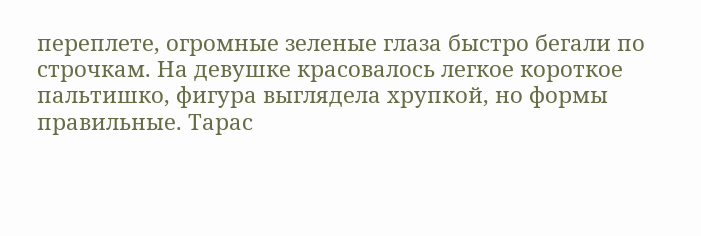переплете, огромные зеленые глаза быстро бегали по строчкам. На девушке красовалось легкое короткое пальтишко, фигура выглядела хрупкой, но формы правильные. Тарас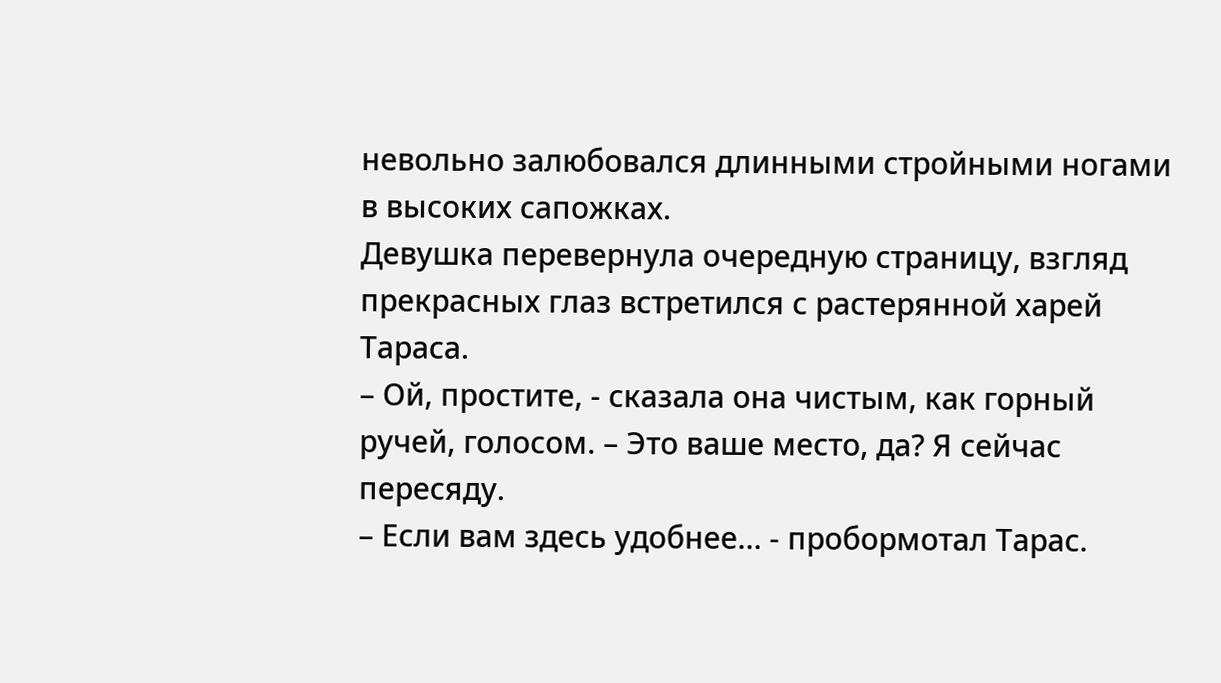невольно залюбовался длинными стройными ногами в высоких сапожках.
Девушка перевернула очередную страницу, взгляд прекрасных глаз встретился с растерянной харей Тараса.
– Ой, простите, - сказала она чистым, как горный ручей, голосом. – Это ваше место, да? Я сейчас пересяду.
– Если вам здесь удобнее… - пробормотал Тарас.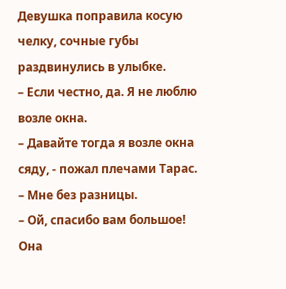Девушка поправила косую челку, сочные губы раздвинулись в улыбке.
– Если честно, да. Я не люблю возле окна.
– Давайте тогда я возле окна сяду, - пожал плечами Тарас.
– Мне без разницы.
– Ой, спасибо вам большое!
Она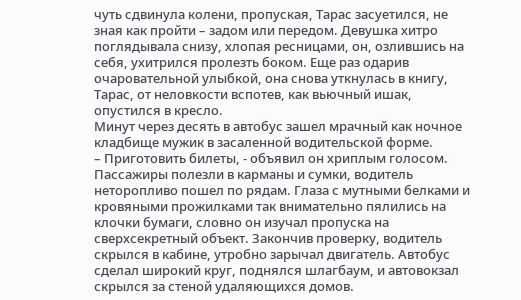чуть сдвинула колени, пропуская, Тарас засуетился, не зная как пройти – задом или передом. Девушка хитро поглядывала снизу, хлопая ресницами, он, озлившись на себя, ухитрился пролезть боком. Еще раз одарив очаровательной улыбкой, она снова уткнулась в книгу, Тарас, от неловкости вспотев, как вьючный ишак, опустился в кресло.
Минут через десять в автобус зашел мрачный как ночное кладбище мужик в засаленной водительской форме.
– Приготовить билеты, - объявил он хриплым голосом.
Пассажиры полезли в карманы и сумки, водитель неторопливо пошел по рядам. Глаза с мутными белками и кровяными прожилками так внимательно пялились на клочки бумаги, словно он изучал пропуска на сверхсекретный объект. Закончив проверку, водитель скрылся в кабине, утробно зарычал двигатель. Автобус сделал широкий круг, поднялся шлагбаум, и автовокзал скрылся за стеной удаляющихся домов.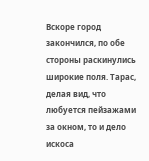Вскоре город закончился, по обе стороны раскинулись широкие поля. Тарас, делая вид, что любуется пейзажами за окном, то и дело искоса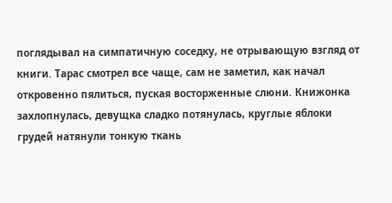поглядывал на симпатичную соседку, не отрывающую взгляд от книги. Тарас смотрел все чаще, сам не заметил, как начал откровенно пялиться, пуская восторженные слюни. Книжонка захлопнулась, девущка сладко потянулась, круглые яблоки грудей натянули тонкую ткань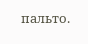пальто.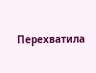Перехватила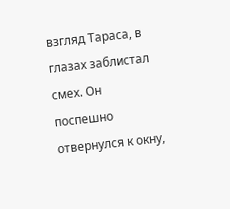взгляд Тараса, в глазах заблистал смех. Он поспешно отвернулся к окну,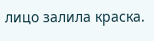лицо залила краска.